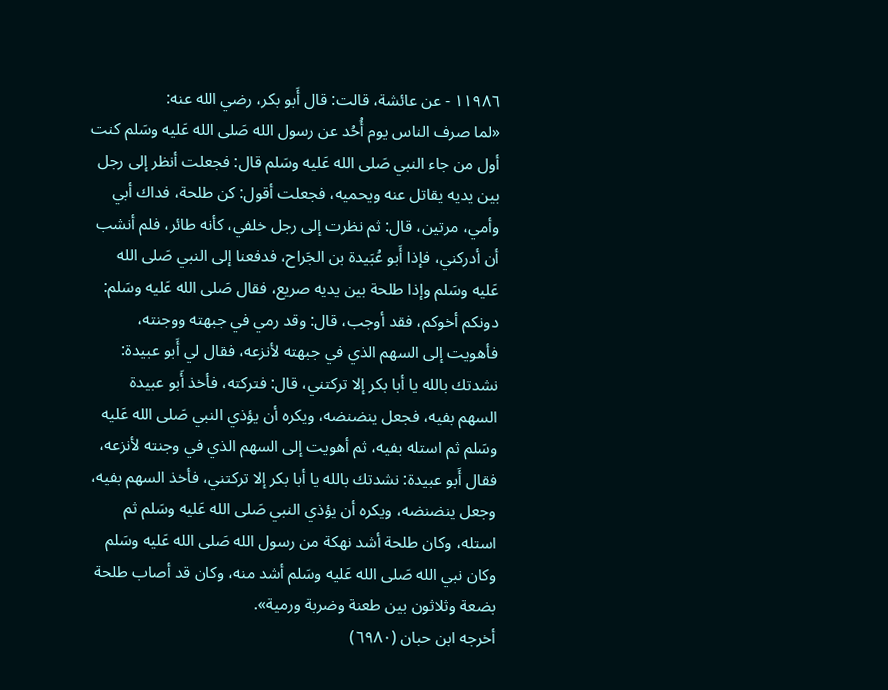١١٩٨٦ - عن عائشة، قالت: قال أَبو بكر، رضي الله عنه:
«لما صرف الناس يوم أُحُد عن رسول الله صَلى الله عَليه وسَلم كنت أول من جاء النبي صَلى الله عَليه وسَلم قال: فجعلت أنظر إلى رجل بين يديه يقاتل عنه ويحميه، فجعلت أقول: كن طلحة، فداك أبي وأمي، مرتين، قال: ثم نظرت إلى رجل خلفي، كأنه طائر، فلم أنشب أن أدركني، فإذا أَبو عُبَيدة بن الجَراح، فدفعنا إلى النبي صَلى الله عَليه وسَلم وإذا طلحة بين يديه صريع، فقال صَلى الله عَليه وسَلم: دونكم أخوكم، فقد أوجب، قال: وقد رمي في جبهته ووجنته، فأهويت إلى السهم الذي في جبهته لأنزعه، فقال لي أَبو عبيدة: نشدتك بالله يا أبا بكر إلا تركتني، قال: فتركته، فأخذ أَبو عبيدة السهم بفيه، فجعل ينضنضه، ويكره أن يؤذي النبي صَلى الله عَليه وسَلم ثم استله بفيه، ثم أهويت إلى السهم الذي في وجنته لأنزعه، فقال أَبو عبيدة: نشدتك بالله يا أبا بكر إلا تركتني، فأخذ السهم بفيه، وجعل ينضنضه، ويكره أن يؤذي النبي صَلى الله عَليه وسَلم ثم استله، وكان طلحة أشد نهكة من رسول الله صَلى الله عَليه وسَلم وكان نبي الله صَلى الله عَليه وسَلم أشد منه، وكان قد أصاب طلحة بضعة وثلاثون بين طعنة وضربة ورمية».
أخرجه ابن حبان (٦٩٨٠)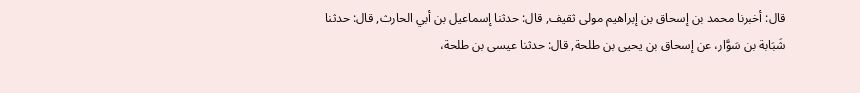قال: أخبرنا محمد بن إسحاق بن إبراهيم مولى ثقيف, قال: حدثنا إسماعيل بن أبي الحارث, قال: حدثنا شَبَابة بن سَوَّار، عن إسحاق بن يحيى بن طلحة, قال: حدثنا عيسى بن طلحة،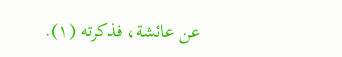عن عائشة، فذكرته (١).